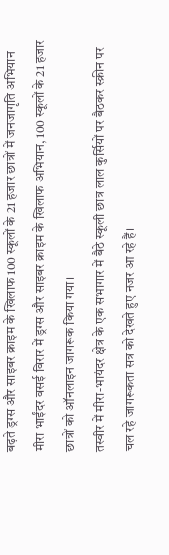बढ़ते ड्रग्स और साइबर क्राइम के खिलाफ 100 स्कूलों के 21 हजार छात्रों में जनजागृति अभियान
मीरा भाईंदर वसई विरार में ड्रग्स और साइबर क्राइम के खिलाफ अभियान, 100 स्कूलों के 21 हजार छात्रों को ऑनलाइन जागरूक किया गया।
तस्वीर में मीरा-भायंदर क्षेत्र के एक सभागार में बैठे स्कूली छात्र लाल कुर्सियों पर बैठकर स्क्रीन पर चल रहे जागरूकता सत्र को देखते हुए नजर आ रहे हैं।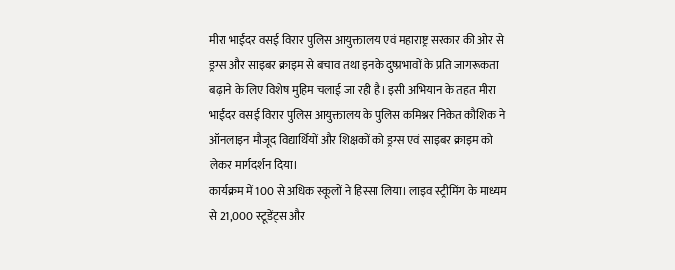मीरा भाईंदर वसई विरार पुलिस आयुक्तालय एवं महाराष्ट्र सरकार की ओर से ड्रग्स और साइबर क्राइम से बचाव तथा इनके दुष्प्रभावों के प्रति जागरूकता बढ़ाने के लिए विशेष मुहिम चलाई जा रही है। इसी अभियान के तहत मीरा भाईंदर वसई विरार पुलिस आयुक्तालय के पुलिस कमिश्नर निकेत कौशिक ने ऑनलाइन मौजूद विद्यार्थियों और शिक्षकों को ड्रग्स एवं साइबर क्राइम को लेकर मार्गदर्शन दिया।
कार्यक्रम में 100 से अधिक स्कूलों ने हिस्सा लिया। लाइव स्ट्रीमिंग के माध्यम से 21,000 स्टूडेंट्स और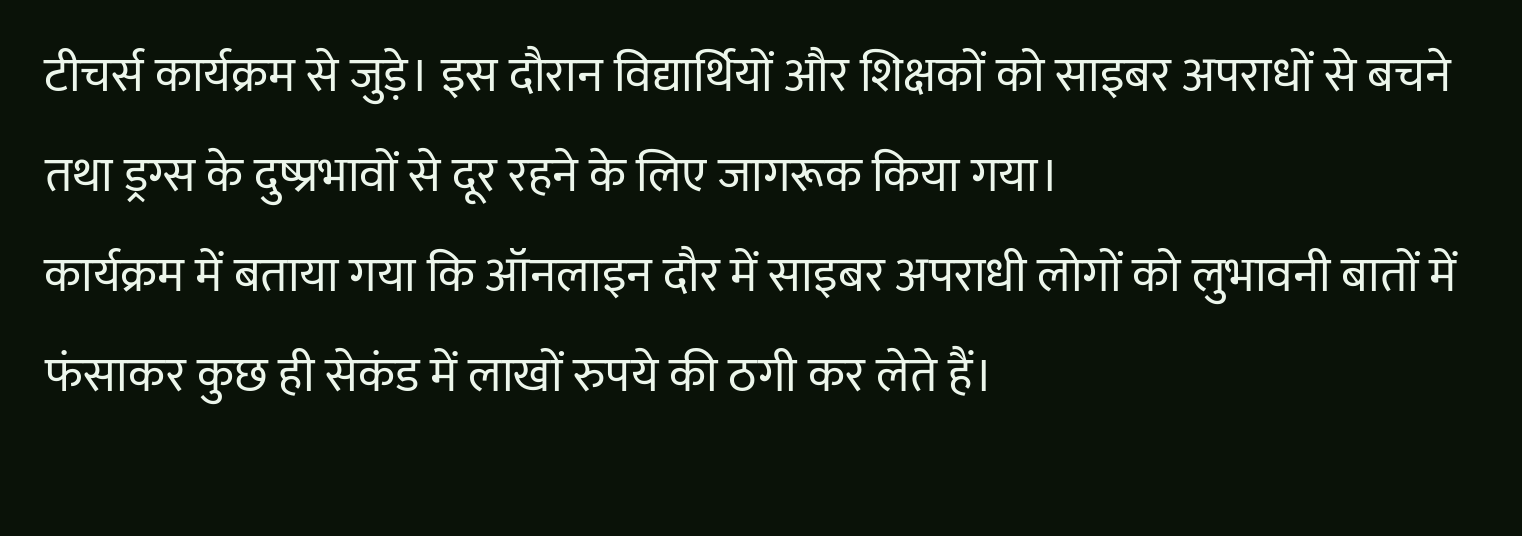टीचर्स कार्यक्रम से जुड़े। इस दौरान विद्यार्थियों और शिक्षकों को साइबर अपराधों से बचने तथा ड्रग्स के दुष्प्रभावों से दूर रहने के लिए जागरूक किया गया।
कार्यक्रम में बताया गया कि ऑनलाइन दौर में साइबर अपराधी लोगों को लुभावनी बातों में फंसाकर कुछ ही सेकंड में लाखों रुपये की ठगी कर लेते हैं।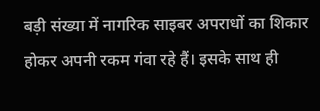बड़ी संख्या में नागरिक साइबर अपराधों का शिकार होकर अपनी रकम गंवा रहे हैं। इसके साथ ही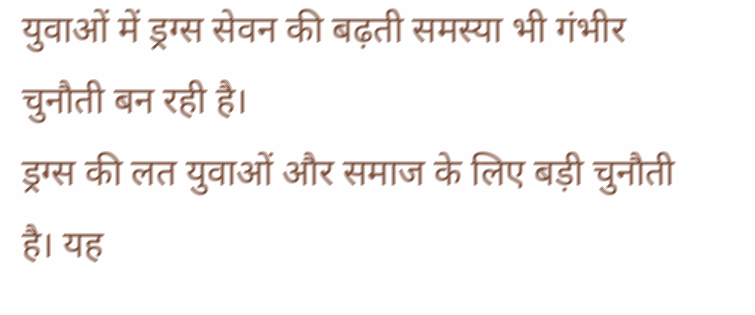युवाओं में ड्रग्स सेवन की बढ़ती समस्या भी गंभीर चुनौती बन रही है।
ड्रग्स की लत युवाओं और समाज के लिए बड़ी चुनौती है। यह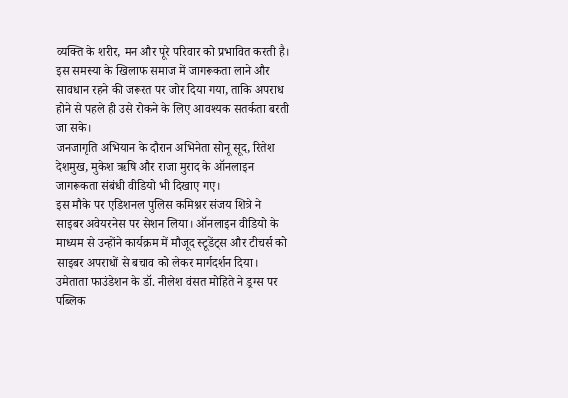व्यक्ति के शरीर, मन और पूरे परिवार को प्रभावित करती है। इस समस्या के खिलाफ समाज में जागरूकता लाने और सावधान रहने की जरूरत पर जोर दिया गया, ताकि अपराध होने से पहले ही उसे रोकने के लिए आवश्यक सतर्कता बरती जा सके।
जनजागृति अभियान के दौरान अभिनेता सोनू सूद, रितेश देशमुख, मुकेश ऋषि और राजा मुराद के ऑनलाइन जागरूकता संबंधी वीडियो भी दिखाए गए।
इस मौके पर एडिशनल पुलिस कमिश्नर संजय शित्रे ने साइबर अवेयरनेस पर सेशन लिया। ऑनलाइन वीडियो के माध्यम से उन्होंने कार्यक्रम में मौजूद स्टूडेंट्स और टीचर्स को साइबर अपराधों से बचाव को लेकर मार्गदर्शन दिया।
उमेताता फाउंडेशन के डॉ. नीलेश वंसत मोहिते ने ड्रग्स पर पब्लिक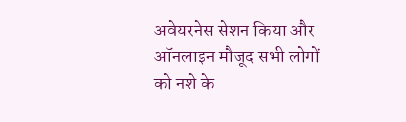अवेयरनेस सेशन किया और ऑनलाइन मौजूद सभी लोगों को नशे के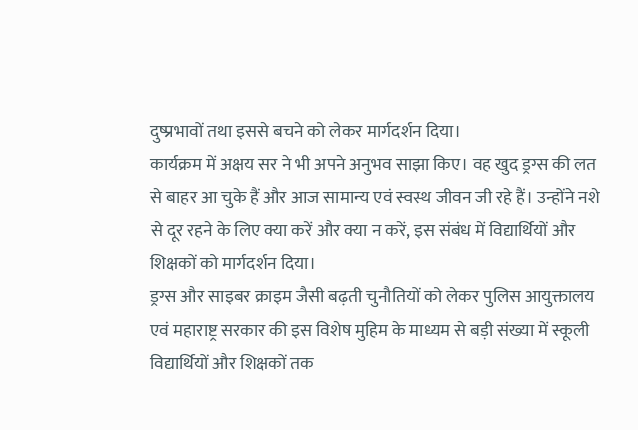दुष्प्रभावों तथा इससे बचने को लेकर मार्गदर्शन दिया।
कार्यक्रम में अक्षय सर ने भी अपने अनुभव साझा किए। वह खुद ड्रग्स की लत से बाहर आ चुके हैं और आज सामान्य एवं स्वस्थ जीवन जी रहे हैं। उन्होंने नशे से दूर रहने के लिए क्या करें और क्या न करें, इस संबंध में विद्यार्थियों और शिक्षकों को मार्गदर्शन दिया।
ड्रग्स और साइबर क्राइम जैसी बढ़ती चुनौतियों को लेकर पुलिस आयुक्तालय एवं महाराष्ट्र सरकार की इस विशेष मुहिम के माध्यम से बड़ी संख्या में स्कूली विद्यार्थियों और शिक्षकों तक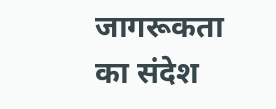जागरूकता का संदेश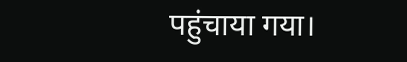पहुंचाया गया।